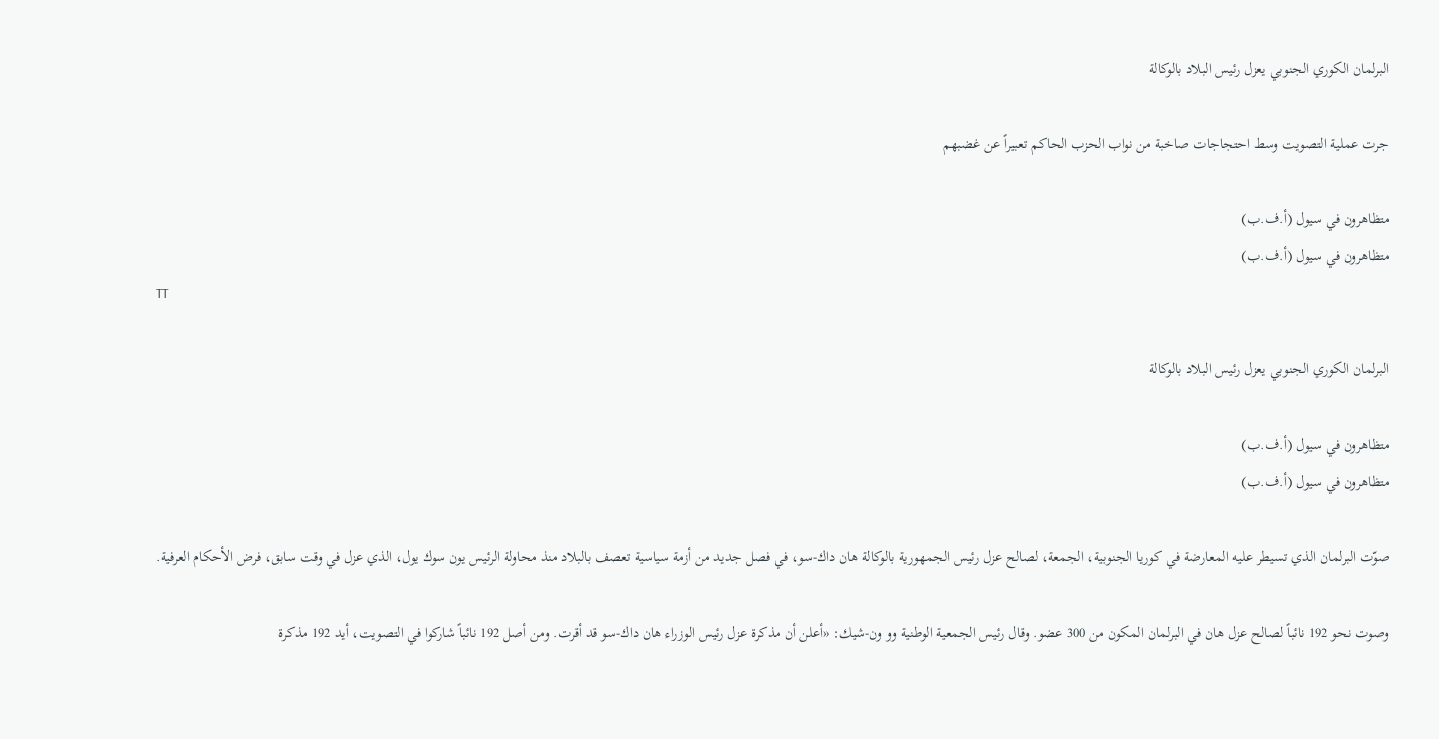البرلمان الكوري الجنوبي يعزل رئيس البلاد بالوكالة

جرت عملية التصويت وسط احتجاجات صاخبة من نواب الحزب الحاكم تعبيراً عن غضبهم

متظاهرون في سيول (أ.ف.ب)
متظاهرون في سيول (أ.ف.ب)
TT

البرلمان الكوري الجنوبي يعزل رئيس البلاد بالوكالة

متظاهرون في سيول (أ.ف.ب)
متظاهرون في سيول (أ.ف.ب)

صوّت البرلمان الذي تسيطر عليه المعارضة في كوريا الجنوبية، الجمعة، لصالح عزل رئيس الجمهورية بالوكالة هان داك-سو، في فصل جديد من أزمة سياسية تعصف بالبلاد منذ محاولة الرئيس يون سوك يول، الذي عزل في وقت سابق، فرض الأحكام العرفية.

وصوت نحو 192 نائباً لصالح عزل هان في البرلمان المكون من 300 عضو. وقال رئيس الجمعية الوطنية وو ون-شيك: «أعلن أن مذكرة عزل رئيس الوزراء هان داك-سو قد أقرت. ومن أصل 192 نائباً شاركوا في التصويت، أيد 192 مذكرة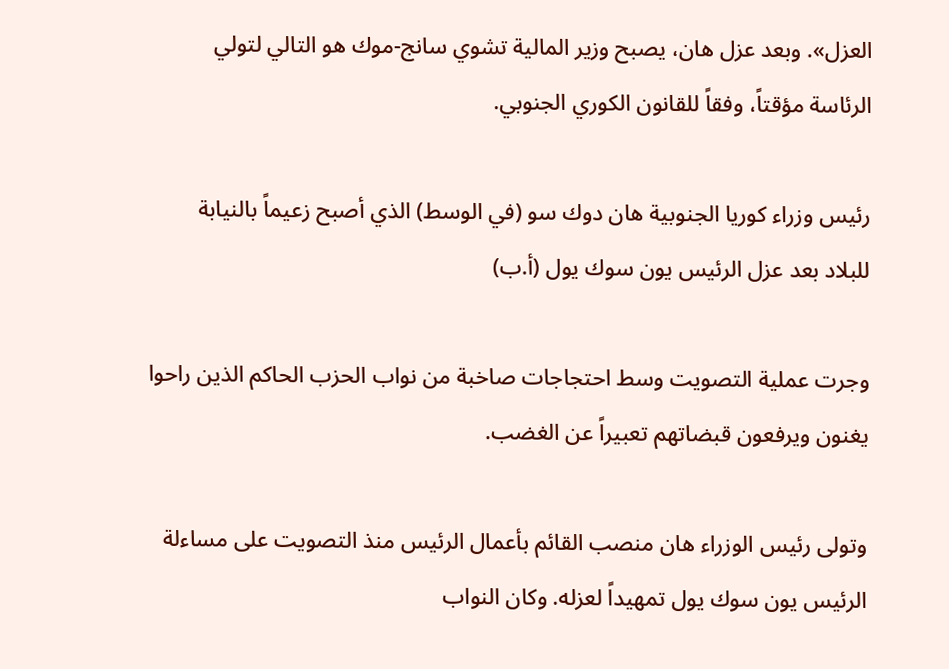العزل». وبعد عزل هان، يصبح وزير المالية تشوي سانج-موك هو التالي لتولي الرئاسة مؤقتاً، وفقاً للقانون الكوري الجنوبي.

رئيس وزراء كوريا الجنوبية هان دوك سو (في الوسط) الذي أصبح زعيماً بالنيابة للبلاد بعد عزل الرئيس يون سوك يول (أ.ب)

وجرت عملية التصويت وسط احتجاجات صاخبة من نواب الحزب الحاكم الذين راحوا يغنون ويرفعون قبضاتهم تعبيراً عن الغضب.

وتولى رئيس الوزراء هان منصب القائم بأعمال الرئيس منذ التصويت على مساءلة الرئيس يون سوك يول تمهيداً لعزله. وكان النواب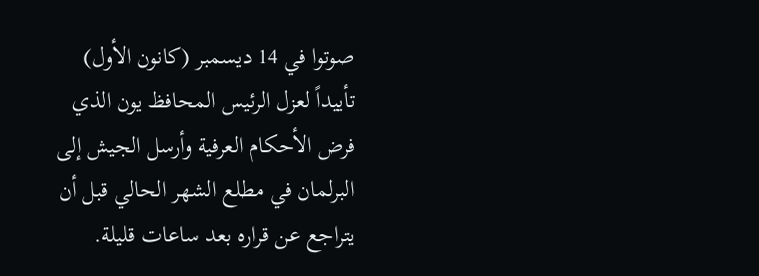صوتوا في 14 ديسمبر (كانون الأول) تأييداً لعزل الرئيس المحافظ يون الذي فرض الأحكام العرفية وأرسل الجيش إلى البرلمان في مطلع الشهر الحالي قبل أن يتراجع عن قراره بعد ساعات قليلة.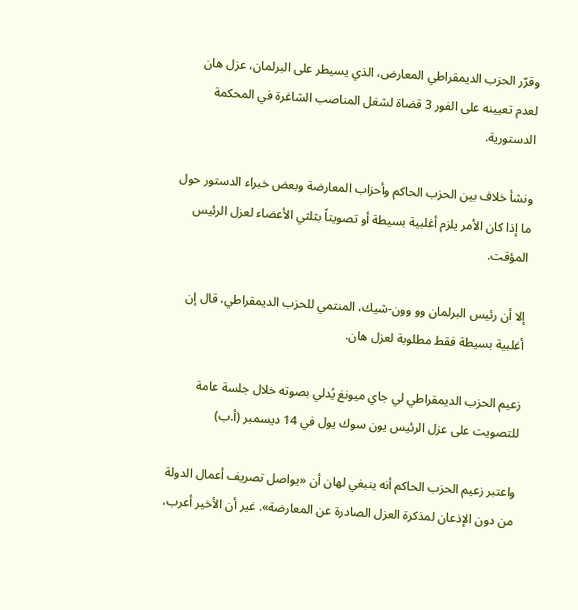وقرّر الحزب الديمقراطي المعارض، الذي يسيطر على البرلمان، عزل هان لعدم تعيينه على الفور 3 قضاة لشغل المناصب الشاغرة في المحكمة الدستورية.

ونشأ خلاف بين الحزب الحاكم وأحزاب المعارضة وبعض خبراء الدستور حول ما إذا كان الأمر يلزم أغلبية بسيطة أو تصويتاً بثلثي الأعضاء لعزل الرئيس المؤقت.

إلا أن رئيس البرلمان وو وون-شيك، المنتمي للحزب الديمقراطي، قال إن أغلبية بسيطة فقط مطلوبة لعزل هان.

زعيم الحزب الديمقراطي لي جاي ميونغ يُدلي بصوته خلال جلسة عامة للتصويت على عزل الرئيس يون سوك يول في 14 ديسمبر (أ.ب)

واعتبر زعيم الحزب الحاكم أنه ينبغي لهان أن «يواصل تصريف أعمال الدولة من دون الإذعان لمذكرة العزل الصادرة عن المعارضة». غير أن الأخير أعرب،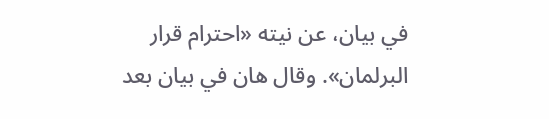في بيان، عن نيته «احترام قرار البرلمان». وقال هان في بيان بعد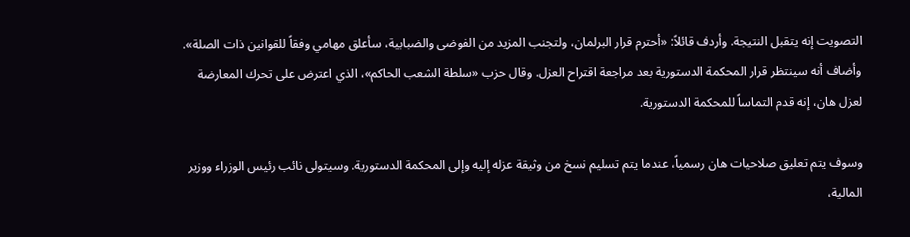التصويت إنه يتقبل النتيجة. وأردف قائلاً: «أحترم قرار البرلمان، ولتجنب المزيد من الفوضى والضبابية، سأعلق مهامي وفقاً للقوانين ذات الصلة». وأضاف أنه سينتظر قرار المحكمة الدستورية بعد مراجعة اقتراح العزل. وقال حزب «سلطة الشعب الحاكم»، الذي اعترض على تحرك المعارضة لعزل هان، إنه قدم التماساً للمحكمة الدستورية.

وسوف يتم تعليق صلاحيات هان رسمياً، عندما يتم تسليم نسخ من وثيقة عزله إليه وإلى المحكمة الدستورية. وسيتولى نائب رئيس الوزراء ووزير المالية،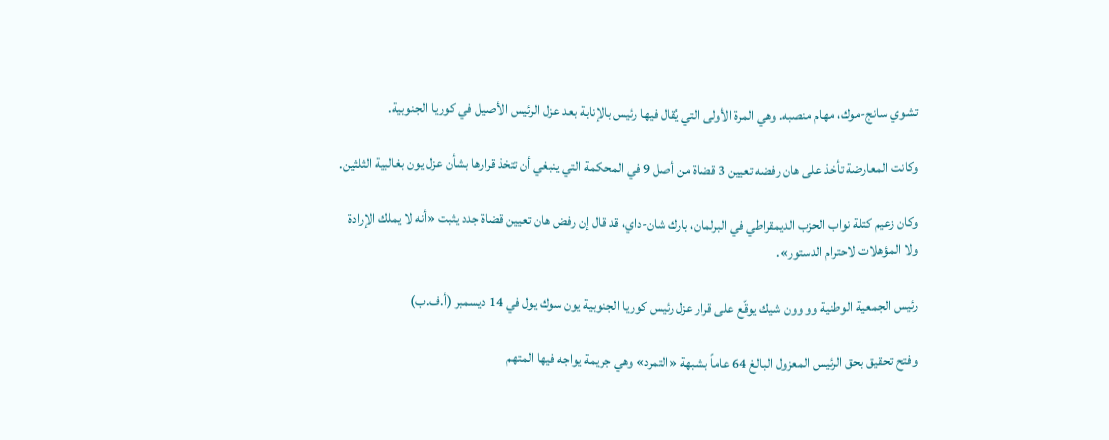تشوي سانج-موك، مهام منصبه. وهي المرة الأولى التي يُقال فيها رئيس بالإنابة بعد عزل الرئيس الأصيل في كوريا الجنوبية.

وكانت المعارضة تأخذ على هان رفضه تعيين 3 قضاة من أصل 9 في المحكمة التي ينبغي أن تتخذ قرارها بشأن عزل يون بغالبية الثلثين.

وكان زعيم كتلة نواب الحزب الديمقراطي في البرلمان، بارك شان-داي، قد قال إن رفض هان تعيين قضاة جدد يثبت «أنه لا يملك الإرادة ولا المؤهلات لاحترام الدستور».

رئيس الجمعية الوطنية وو وون شيك يوقّع على قرار عزل رئيس كوريا الجنوبية يون سوك يول في 14 ديسمبر (أ.ف.ب)

وفتح تحقيق بحق الرئيس المعزول البالغ 64 عاماً بشبهة «التمرد» وهي جريمة يواجه فيها المتهم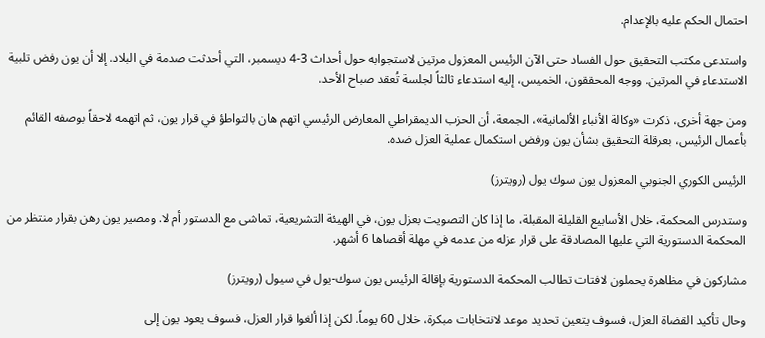احتمال الحكم عليه بالإعدام.

واستدعى مكتب التحقيق حول الفساد حتى الآن الرئيس المعزول مرتين لاستجوابه حول أحداث 3-4 ديسمبر، التي أحدثت صدمة في البلاد. إلا أن يون رفض تلبية الاستدعاء في المرتين. ووجه المحققون، الخميس، إليه استدعاء ثالثاً لجلسة تُعقد صباح الأحد.

ومن جهة أخرى، ذكرت «وكالة الأنباء الألمانية»، الجمعة، أن الحزب الديمقراطي المعارض الرئيسي اتهم هان بالتواطؤ في قرار يون، ثم اتهمه لاحقاً بوصفه القائم بأعمال الرئيس، بعرقلة التحقيق بشأن يون ورفض استكمال عملية العزل ضده.

الرئيس الكوري الجنوبي المعزول يون سوك يول (رويترز)

وستدرس المحكمة، خلال الأسابيع القليلة المقبلة، ما إذا كان التصويت بعزل يون، في الهيئة التشريعية، تماشى مع الدستور أم لا. ومصير يون رهن بقرار منتظر من المحكمة الدستورية التي عليها المصادقة على قرار عزله من عدمه في مهلة أقصاها 6 أشهر.

مشاركون في مظاهرة يحملون لافتات تطالب المحكمة الدستورية بإقالة الرئيس يون سوك-يول في سيول (رويترز)

وحال تأكيد القضاة العزل، فسوف يتعين تحديد موعد لانتخابات مبكرة، خلال 60 يوماً. لكن إذا ألغوا قرار العزل، فسوف يعود يون إلى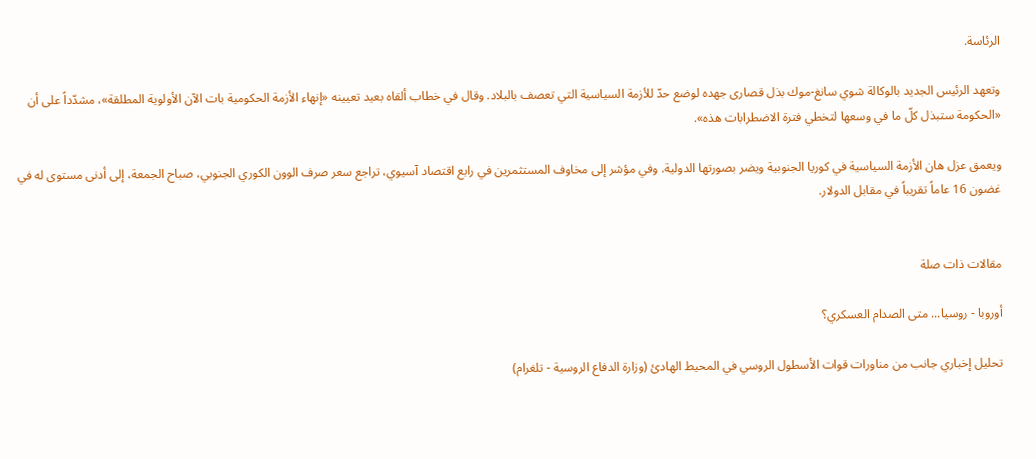الرئاسة.

وتعهد الرئيس الجديد بالوكالة شوي سانغ-موك بذل قصارى جهده لوضع حدّ للأزمة السياسية التي تعصف بالبلاد. وقال في خطاب ألقاه بعيد تعيينه «إنهاء الأزمة الحكومية بات الآن الأولوية المطلقة»، مشدّداً على أن «الحكومة ستبذل كلّ ما في وسعها لتخطي فترة الاضطرابات هذه».

ويعمق عزل هان الأزمة السياسية في كوريا الجنوبية ويضر بصورتها الدولية. وفي مؤشر إلى مخاوف المستثمرين في رابع اقتصاد آسيوي، تراجع سعر صرف الوون الكوري الجنوبي، صباح الجمعة، إلى أدنى مستوى له في غضون 16 عاماً تقريباً في مقابل الدولار.


مقالات ذات صلة

أوروبا - روسيا... متى الصدام العسكري؟

تحليل إخباري جانب من مناورات قوات الأسطول الروسي في المحيط الهادئ (وزارة الدفاع الروسية - تلغرام)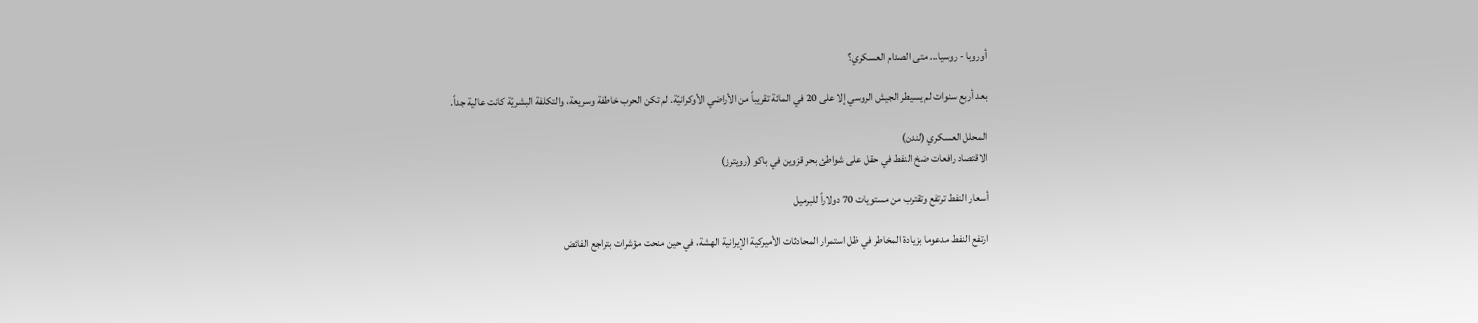أوروبا - روسيا... متى الصدام العسكري؟

بعد أربع سنوات لم يسيطر الجيش الروسي إلا على 20 في المائة تقريباً من الأراضي الأوكرانيّة. لم تكن الحرب خاطفة وسريعة، والتكلفة البشريّة كانت عالية جداً.

المحلل العسكري (لندن)
الاقتصاد رافعات ضخ النفط في حقل على شواطئ بحر قزوين في باكو (رويترز)

أسعار النفط ترتفع وتقترب من مستويات 70 دولاراً للبرميل

ارتفع النفط مدعوما بزيادة المخاطر في ظل استمرار المحادثات الأميركية الإيرانية الهشة، في حين منحت مؤشرات بتراجع الفائض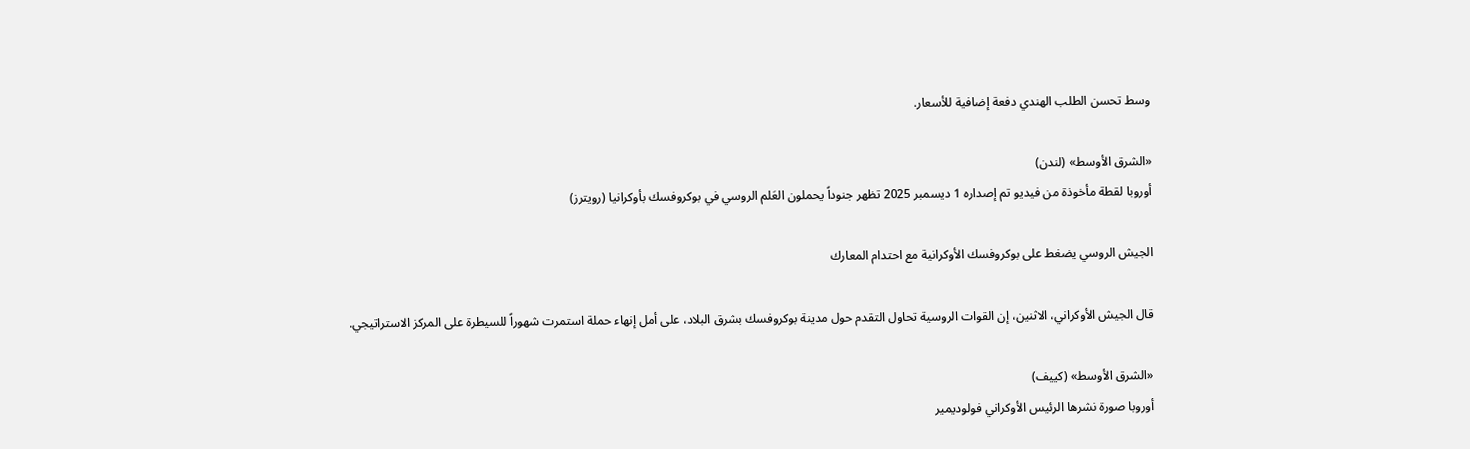وسط تحسن الطلب الهندي دفعة إضافية للأسعار.

«الشرق الأوسط» (لندن)
أوروبا لقطة مأخوذة من فيديو تم إصداره 1 ديسمبر 2025 تظهر جنوداً يحملون العَلم الروسي في بوكروفسك بأوكرانيا (رويترز)

الجيش الروسي يضغط على بوكروفسك الأوكرانية مع احتدام المعارك

قال الجيش الأوكراني، الاثنين، إن القوات الروسية تحاول التقدم حول مدينة بوكروفسك بشرق البلاد، على أمل إنهاء حملة استمرت شهوراً للسيطرة على المركز الاستراتيجي.

«الشرق الأوسط» (كييف)
أوروبا صورة نشرها الرئيس الأوكراني فولوديمير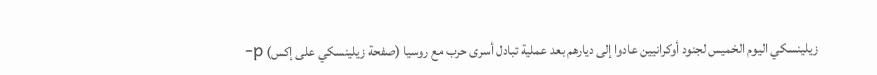زيلينسكي اليوم الخميس لجنود أوكرانيين عادوا إلى ديارهم بعد عملية تبادل أسرى حرب مع روسيا (صفحة زيلينسكي على إكس) p-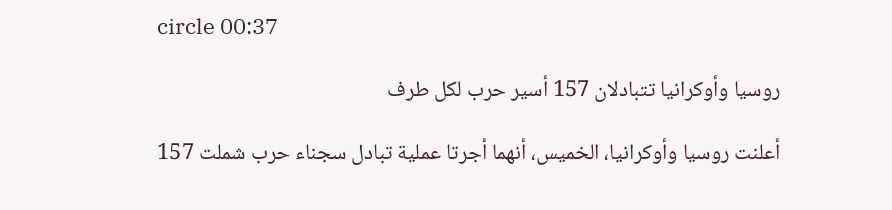circle 00:37

روسيا وأوكرانيا تتبادلان 157 أسير حرب لكل طرف

أعلنت روسيا وأوكرانيا، الخميس، أنهما أجرتا عملية تبادل سجناء حرب شملت 157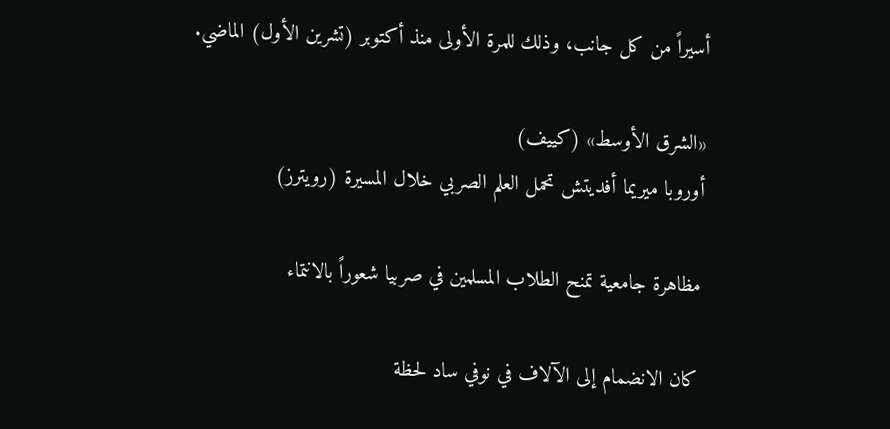أسيراً من كل جانب، وذلك للمرة الأولى منذ أكتوبر (تشرين الأول) الماضي.

«الشرق الأوسط» (كييف)
أوروبا ميريما أفديتش تحمل العلم الصربي خلال المسيرة (رويترز)

مظاهرة جامعية تمنح الطلاب المسلمين في صربيا شعوراً بالانتماء

كان الانضمام إلى الآلاف في نوفي ساد لحظة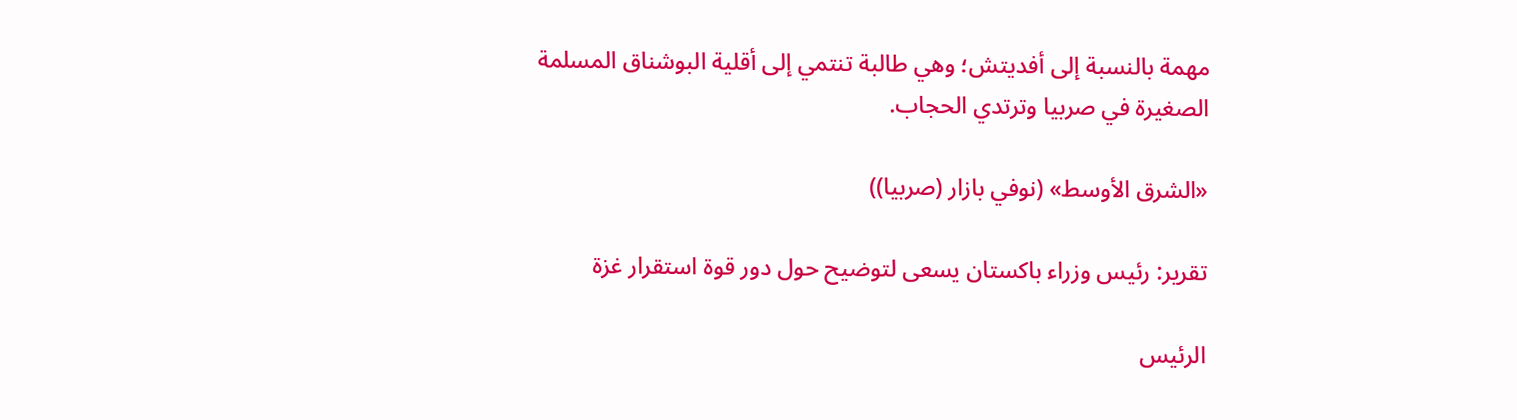مهمة بالنسبة إلى أفديتش؛ وهي طالبة تنتمي إلى أقلية البوشناق المسلمة الصغيرة في صربيا وترتدي ‌الحجاب.

«الشرق الأوسط» (نوفي بازار (صربيا))

تقرير: رئيس وزراء باكستان يسعى لتوضيح حول دور قوة استقرار غزة

الرئيس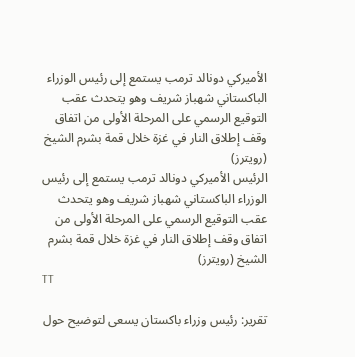الأميركي دونالد ترمب يستمع إلى رئيس الوزراء الباكستاني شهباز شريف وهو يتحدث عقب التوقيع الرسمي على المرحلة الأولى من اتفاق وقف إطلاق النار في غزة خلال قمة بشرم الشيخ (رويترز)
الرئيس الأميركي دونالد ترمب يستمع إلى رئيس الوزراء الباكستاني شهباز شريف وهو يتحدث عقب التوقيع الرسمي على المرحلة الأولى من اتفاق وقف إطلاق النار في غزة خلال قمة بشرم الشيخ (رويترز)
TT

تقرير: رئيس وزراء باكستان يسعى لتوضيح حول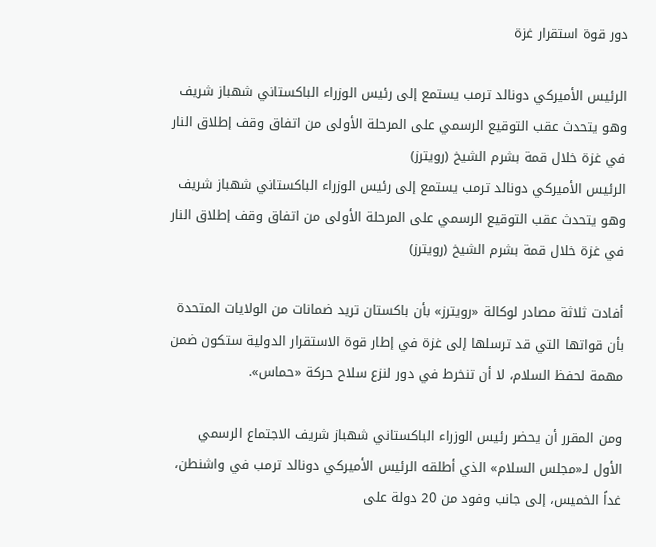دور قوة استقرار غزة

الرئيس الأميركي دونالد ترمب يستمع إلى رئيس الوزراء الباكستاني شهباز شريف وهو يتحدث عقب التوقيع الرسمي على المرحلة الأولى من اتفاق وقف إطلاق النار في غزة خلال قمة بشرم الشيخ (رويترز)
الرئيس الأميركي دونالد ترمب يستمع إلى رئيس الوزراء الباكستاني شهباز شريف وهو يتحدث عقب التوقيع الرسمي على المرحلة الأولى من اتفاق وقف إطلاق النار في غزة خلال قمة بشرم الشيخ (رويترز)

أفادت ثلاثة مصادر لوكالة «رويترز» بأن باكستان تريد ضمانات من الولايات المتحدة بأن قواتها التي قد ترسلها إلى غزة في إطار قوة الاستقرار الدولية ستكون ضمن مهمة لحفظ السلام، لا أن تنخرط في دور لنزع سلاح حركة «حماس».

ومن المقرر أن يحضر رئيس الوزراء الباكستاني شهباز شريف الاجتماع الرسمي الأول لـ«مجلس السلام» الذي أطلقه الرئيس الأميركي دونالد ترمب في واشنطن، غداً الخميس، إلى جانب وفود ‌من 20 دولة على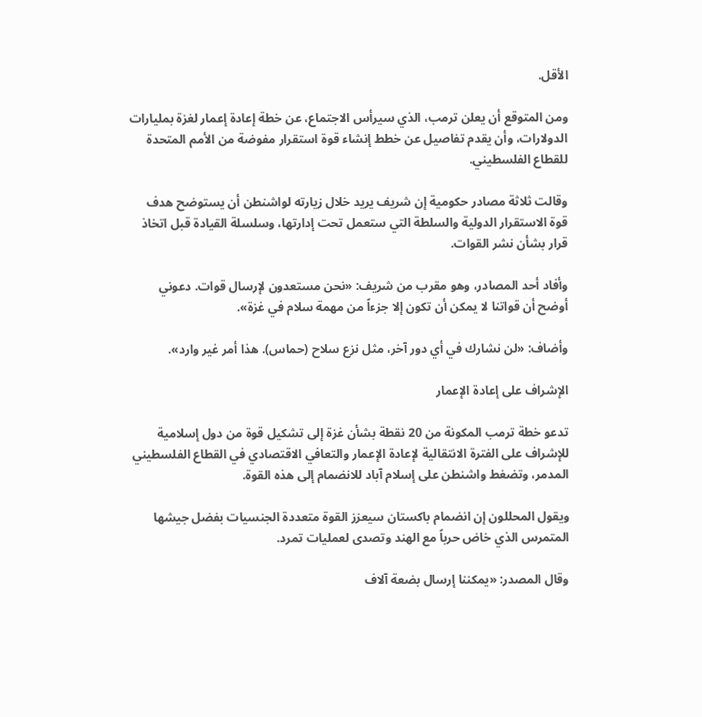الأقل.

ومن المتوقع أن يعلن ترمب، ‌الذي سيرأس الاجتماع، عن خطة إعادة إعمار لغزة بمليارات الدولارات، وأن يقدم تفاصيل عن خطط إنشاء قوة استقرار مفوضة من الأمم المتحدة للقطاع الفلسطيني.

وقالت ثلاثة مصادر حكومية إن شريف يريد خلال زيارته لواشنطن أن يستوضح هدف قوة الاستقرار الدولية والسلطة التي ستعمل تحت إدارتها، وسلسلة القيادة قبل اتخاذ قرار بشأن نشر القوات.

وأفاد أحد المصادر، وهو مقرب من ‌شريف: «نحن مستعدون لإرسال ‌قوات. دعوني أوضح أن قواتنا لا يمكن أن تكون إلا جزءاً ‌من مهمة سلام في غزة».

وأضاف: «لن نشارك في أي ‌دور آخر، مثل نزع سلاح (حماس). هذا أمر غير وارد».

الإشراف على إعادة الإعمار

تدعو خطة ترمب المكونة من 20 نقطة بشأن ‌غزة إلى تشكيل قوة من دول إسلامية للإشراف على الفترة الانتقالية لإعادة الإعمار والتعافي الاقتصادي في القطاع الفلسطيني المدمر، وتضغط واشنطن على إسلام آباد للانضمام إلى هذه القوة.

ويقول المحللون إن انضمام باكستان سيعزز القوة متعددة الجنسيات بفضل جيشها المتمرس الذي خاض حرباً مع الهند وتصدى لعمليات تمرد.

وقال المصدر: «يمكننا إرسال بضعة آلاف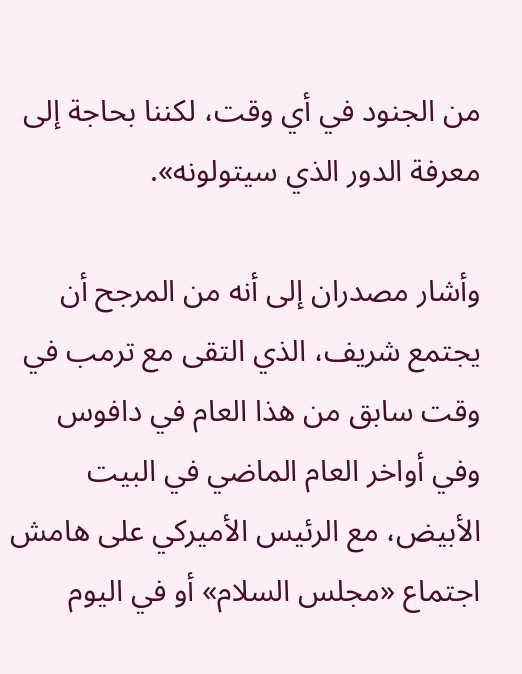من الجنود في أي وقت، لكننا بحاجة إلى معرفة الدور الذي سيتولونه».

وأشار مصدران إلى أنه من المرجح أن يجتمع شريف، الذي التقى مع ترمب في وقت سابق من هذا العام في دافوس وفي أواخر العام الماضي في البيت الأبيض، مع الرئيس الأميركي على هامش اجتماع «مجلس السلام» أو في اليوم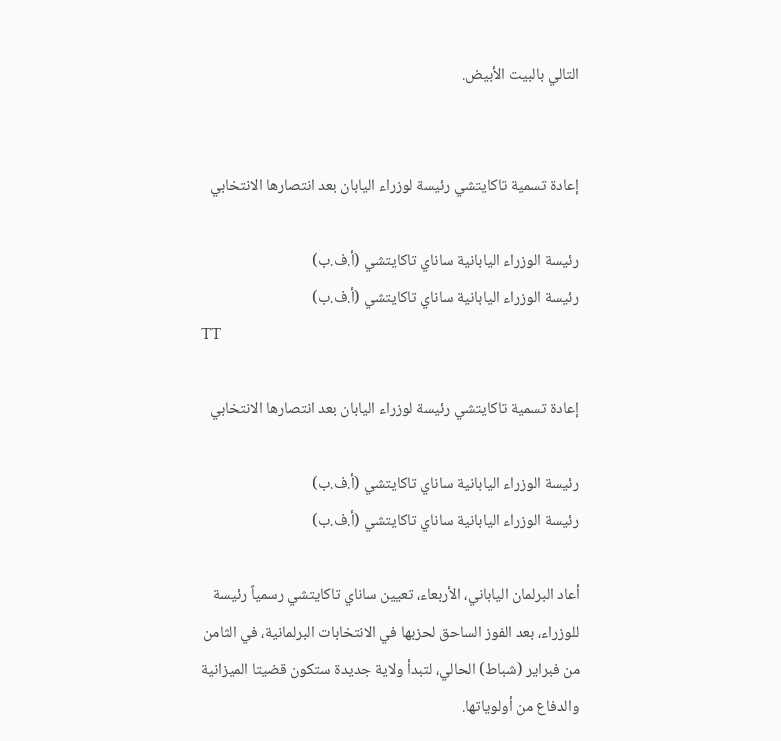التالي بالبيت الأبيض.


إعادة تسمية تاكايتشي رئيسة لوزراء اليابان بعد انتصارها الانتخابي

رئيسة الوزراء اليابانية ساناي تاكايتشي (أ.ف.ب)
رئيسة الوزراء اليابانية ساناي تاكايتشي (أ.ف.ب)
TT

إعادة تسمية تاكايتشي رئيسة لوزراء اليابان بعد انتصارها الانتخابي

رئيسة الوزراء اليابانية ساناي تاكايتشي (أ.ف.ب)
رئيسة الوزراء اليابانية ساناي تاكايتشي (أ.ف.ب)

أعاد البرلمان الياباني، الأربعاء، تعيين ساناي تاكايتشي رسمياً رئيسة للوزراء، بعد الفوز الساحق لحزبها في الانتخابات البرلمانية، في الثامن من فبراير (شباط) الحالي، لتبدأ ولاية جديدة ستكون قضيتا الميزانية والدفاع من أولوياتها.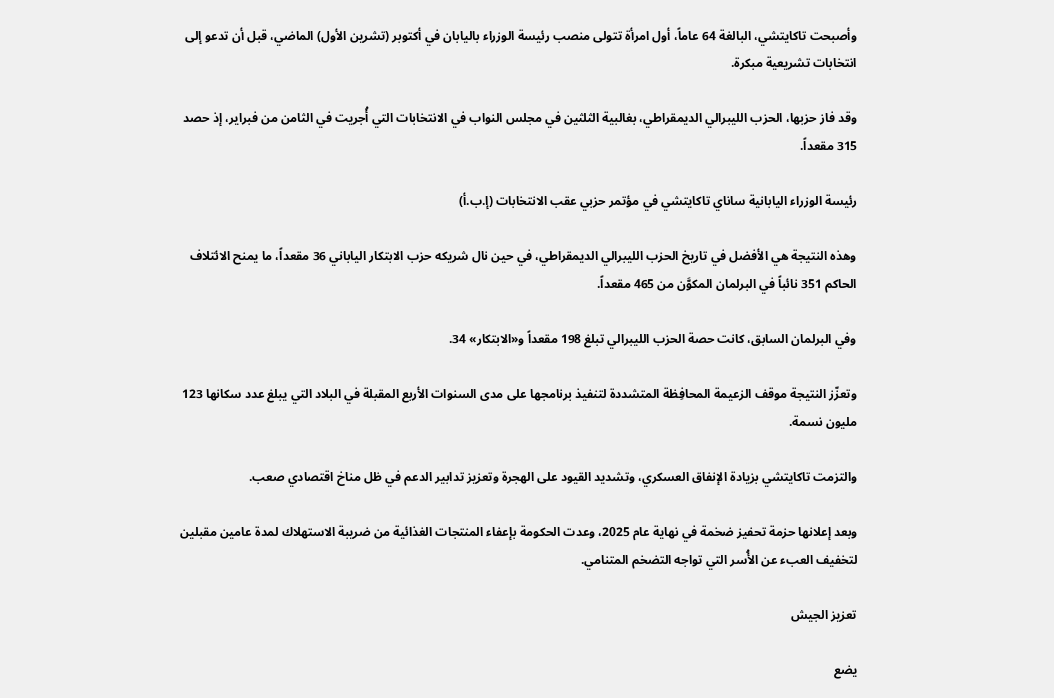وأصبحت تاكايتشي، البالغة 64 عاماً، أول امرأة تتولى منصب رئيسة الوزراء باليابان في أكتوبر (تشرين الأول) الماضي، قبل أن تدعو إلى انتخابات تشريعية مبكرة.

وقد فاز حزبها، الحزب الليبرالي الديمقراطي، بغالبية الثلثين في مجلس النواب في الانتخابات التي أُجريت في الثامن من فبراير، إذ حصد 315 مقعداً.

رئيسة الوزراء اليابانية ساناي تاكايتشي في مؤتمر حزبي عقب الانتخابات (إ.ب.أ)

وهذه النتيجة هي الأفضل في تاريخ الحزب الليبرالي الديمقراطي، في حين نال شريكه حزب الابتكار الياباني 36 مقعداً، ما يمنح الائتلاف الحاكم 351 نائباً في البرلمان المكوَّن من 465 مقعداً.

وفي البرلمان السابق، كانت حصة الحزب الليبرالي تبلغ 198 مقعداً و«الابتكار» 34.

وتعزّز النتيجة موقف الزعيمة المحافِظة المتشددة لتنفيذ برنامجها على مدى السنوات الأربع المقبلة في البلاد التي يبلغ عدد سكانها 123 مليون نسمة.

والتزمت تاكايتشي بزيادة الإنفاق العسكري، وتشديد القيود على الهجرة وتعزيز تدابير الدعم في ظل مناخ اقتصادي صعب.

وبعد إعلانها حزمة تحفيز ضخمة في نهاية عام 2025، وعدت الحكومة بإعفاء المنتجات الغذائية من ضريبة الاستهلاك لمدة عامين مقبلين لتخفيف العبء عن الأُسر التي تواجه التضخم المتنامي.

تعزيز الجيش

يضع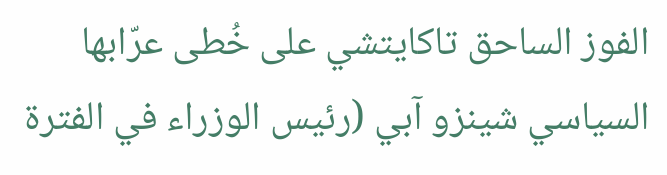الفوز الساحق تاكايتشي على خُطى عرّابها السياسي شينزو آبي (رئيس الوزراء في الفترة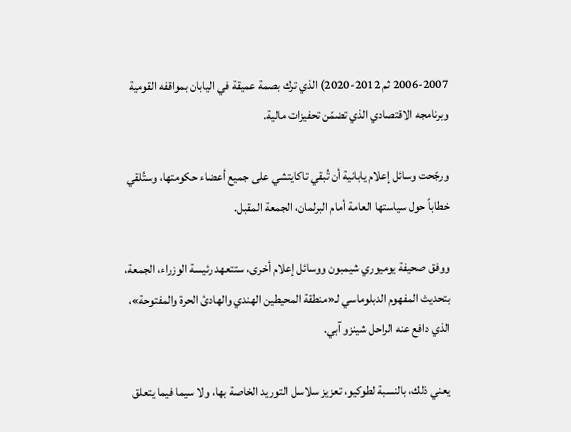2006-2007 ثم 2012-2020) الذي ترك بصمة عميقة في اليابان بمواقفه القومية وبرنامجه الاقتصادي الذي تضمّن تحفيزات مالية.

ورجّحت وسائل إعلام يابانية أن تُبقي تاكايتشي على جميع أعضاء حكومتها، وستُلقي خطاباً حول سياستها العامة أمام البرلمان، الجمعة المقبل.

ووفق صحيفة يوميوري شيمبون ووسائل إعلام أخرى، ستتعهد رئيسة الوزراء، الجمعة، بتحديث المفهوم الدبلوماسي لـ«منطقة المحيطين الهندي والهادئ الحرة والمفتوحة»، الذي دافع عنه الراحل شينزو آبي.

يعني ذلك، بالنسبة لطوكيو، تعزيز سلاسل التوريد الخاصة بها، ولا سيما فيما يتعلق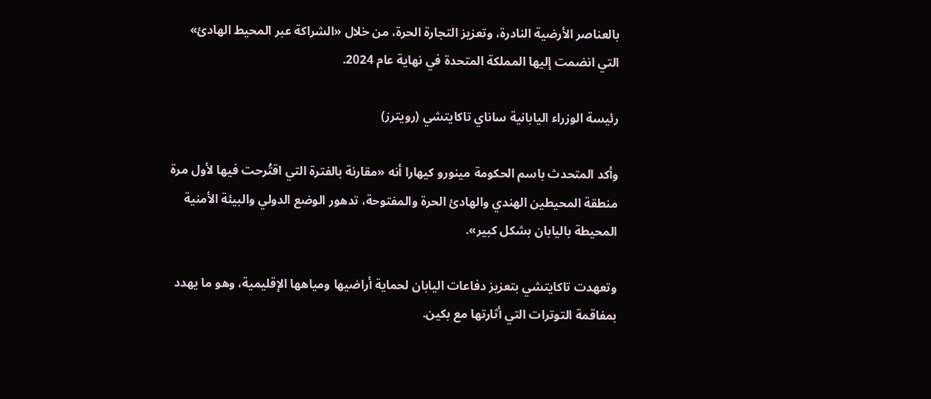بالعناصر الأرضية النادرة، وتعزيز التجارة الحرة، من خلال «الشراكة عبر المحيط الهادئ» التي انضمت إليها المملكة المتحدة في نهاية عام 2024.

رئيسة الوزراء اليابانية ساناي تاكايتشي (رويترز)

وأكد المتحدث باسم الحكومة مينورو كيهارا أنه «مقارنة بالفترة التي اقتُرحت فيها لأول مرة منطقة المحيطين الهندي والهادئ الحرة والمفتوحة، تدهور الوضع الدولي والبيئة الأمنية المحيطة باليابان بشكل كبير».

وتعهدت تاكايتشي بتعزيز دفاعات اليابان لحماية أراضيها ومياهها الإقليمية، وهو ما يهدد بمفاقمة التوترات التي أثارتها مع بكين.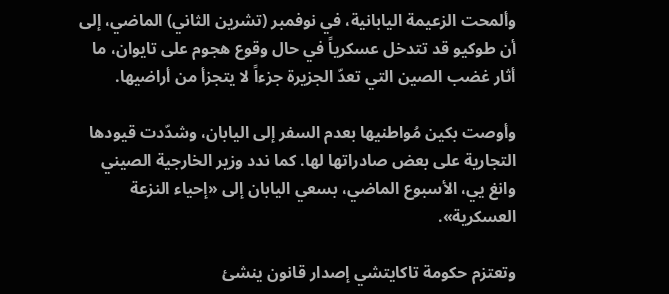وألمحت الزعيمة اليابانية، في نوفمبر (تشرين الثاني) الماضي، إلى أن طوكيو قد تتدخل عسكرياً في حال وقوع هجوم على تايوان، ما أثار غضب الصين التي تعدّ الجزيرة جزءاً لا يتجزأ من أراضيها.

وأوصت بكين مُواطنيها بعدم السفر إلى اليابان، وشدّدت قيودها التجارية على بعض صادراتها لها. كما ندد وزير الخارجية الصيني وانغ يي، الأسبوع الماضي، بسعي اليابان إلى «إحياء النزعة العسكرية».

وتعتزم حكومة تاكايتشي إصدار قانون ينشئ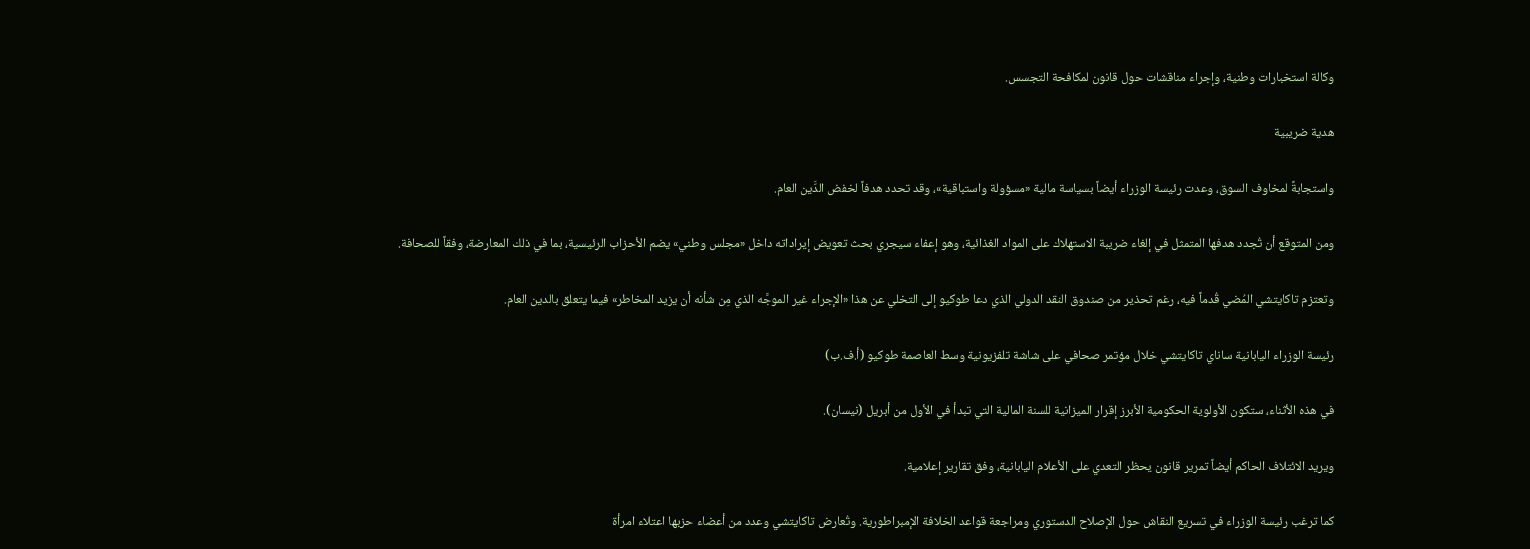وكالة استخبارات وطنية، وإجراء مناقشات حول قانون لمكافحة التجسس.

هدية ضريبية

واستجابةً لمخاوف السوق، وعدت رئيسة الوزراء أيضاً بسياسة مالية «مسؤولة واستباقية»، وقد تحدد هدفاً لخفض الدَّين العام.

ومن المتوقع أن تُجدد هدفها المتمثل في إلغاء ضريبة الاستهلاك على المواد الغذائية، وهو إعفاء سيجري بحث تعويض إيراداته داخل «مجلس وطني» يضم الأحزاب الرئيسية، بما في ذلك المعارضة، وفقاً للصحافة.

وتعتزم تاكايتشي المُضي قُدماً فيه، رغم تحذير من صندوق النقد الدولي الذي دعا طوكيو إلى التخلي عن هذا «الإجراء غير الموجَّه الذي مِن شأنه أن يزيد المخاطر» فيما يتعلق بالدين العام.

رئيسة الوزراء اليابانية ساناي تاكايتشي خلال مؤتمر صحافي على شاشة تلفزيونية وسط العاصمة طوكيو (أ.ف.ب)

في هذه الأثناء، ستكون الأولوية الحكومية الأبرز إقرار الميزانية للسنة المالية التي تبدأ في الأول من أبريل (نيسان).

ويريد الائتلاف الحاكم أيضاً تمرير قانون يحظر التعدي على الأعلام اليابانية، وفق تقارير إعلامية.

كما ترغب رئيسة الوزراء في تسريع النقاش حول الإصلاح الدستوري ومراجعة قواعد الخلافة الإمبراطورية. وتُعارض تاكايتشي وعدد من أعضاء حزبها اعتلاء امرأة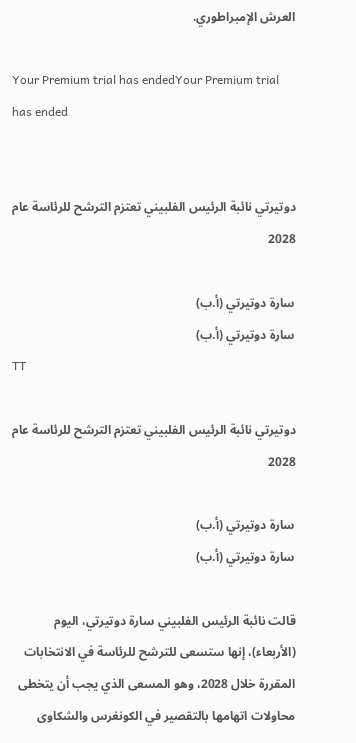العرش الإمبراطوري.

Your Premium trial has endedYour Premium trial has ended


دوتيرتي نائبة الرئيس الفلبيني تعتزم الترشح للرئاسة عام 2028

سارة دوتيرتي (أ.ب)
سارة دوتيرتي (أ.ب)
TT

دوتيرتي نائبة الرئيس الفلبيني تعتزم الترشح للرئاسة عام 2028

سارة دوتيرتي (أ.ب)
سارة دوتيرتي (أ.ب)

قالت نائبة الرئيس الفلبيني سارة دوتيرتي، اليوم (الأربعاء)، إنها ستسعى للترشح للرئاسة في الانتخابات المقررة خلال 2028، وهو المسعى الذي يجب أن يتخطى محاولات اتهامها بالتقصير في الكونغرس والشكاوى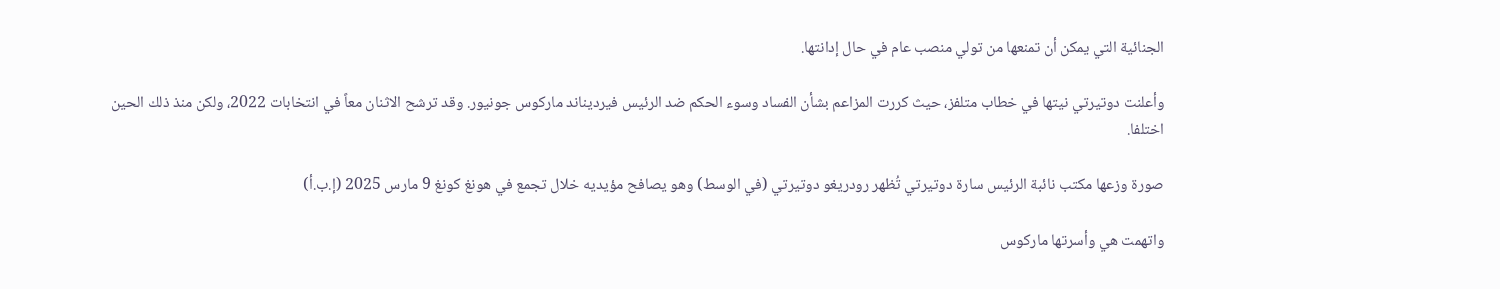الجنائية التي يمكن أن تمنعها من تولي منصب عام في حال إدانتها.

وأعلنت دوتيرتي نيتها في خطاب متلفز، حيث كررت المزاعم بشأن الفساد وسوء الحكم ضد الرئيس فيرديناند ماركوس جونيور. وقد ترشح الاثنان معاً في انتخابات 2022، ولكن منذ ذلك الحين اختلفا.

صورة وزعها مكتب نائبة الرئيس سارة دوتيرتي تُظهر رودريغو دوتيرتي (في الوسط) وهو يصافح مؤيديه خلال تجمع في هونغ كونغ 9 مارس 2025 (إ.ب.أ)

واتهمت هي وأسرتها ماركوس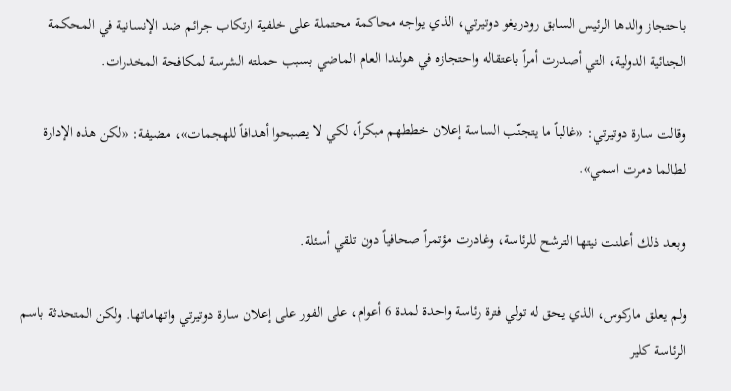باحتجاز والدها الرئيس السابق رودريغو دوتيرتي، الذي يواجه محاكمة محتملة على خلفية ارتكاب جرائم ضد الإنسانية في المحكمة الجنائية الدولية، التي أصدرت أمراً باعتقاله واحتجازه في هولندا العام الماضي بسبب حملته الشرسة لمكافحة المخدرات.

وقالت سارة دوتيرتي: «غالباً ما يتجنّب الساسة إعلان خططهم مبكراً، لكي لا يصبحوا أهدافاً للهجمات»، مضيفة: «لكن هذه الإدارة لطالما دمرت اسمي».

وبعد ذلك أعلنت نيتها الترشح للرئاسة، وغادرت مؤتمراً صحافياً دون تلقي أسئلة.

ولم يعلق ماركوس، الذي يحق له تولي فترة رئاسة واحدة لمدة 6 أعوام، على الفور على إعلان سارة دوتيرتي واتهاماتها. ولكن المتحدثة باسم الرئاسة كلير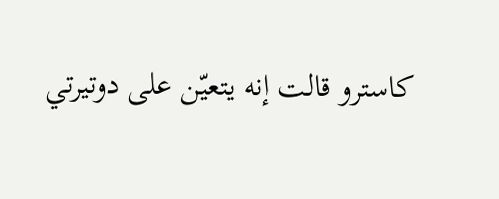كاسترو قالت إنه يتعيّن على دوتيرتي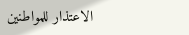الاعتذار للمواطنين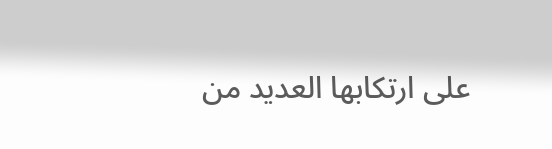على ارتكابها العديد من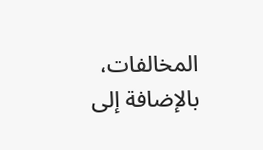المخالفات، بالإضافة إلى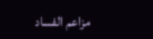مزاعم الفساد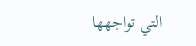التي تواجهها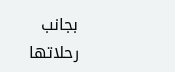بجانب رحلاتها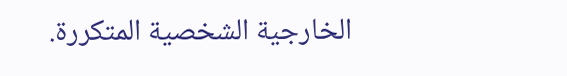الخارجية الشخصية المتكررة.